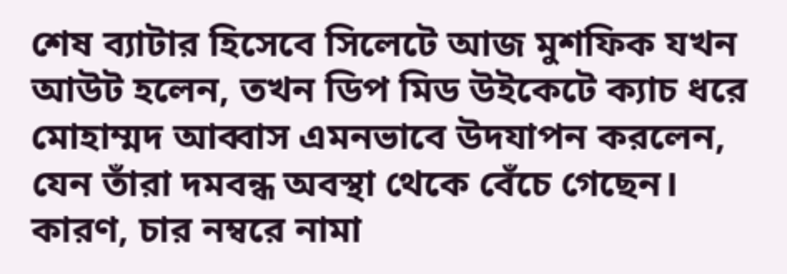শেষ ব্যাটার হিসেবে সিলেটে আজ মুশফিক যখন আউট হলেন, তখন ডিপ মিড উইকেটে ক্যাচ ধরে মোহাম্মদ আব্বাস এমনভাবে উদযাপন করলেন, যেন তাঁরা দমবন্ধ অবস্থা থেকে বেঁচে গেছেন। কারণ, চার নম্বরে নামা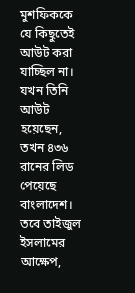মুশফিককে যে কিছুতেই আউট করা যাচ্ছিল না। যখন তিনি আউট হয়েছেন, তখন ৪৩৬ রানের লিড পেয়েছে বাংলাদেশ। তবে তাইজুল ইসলামের আক্ষেপ,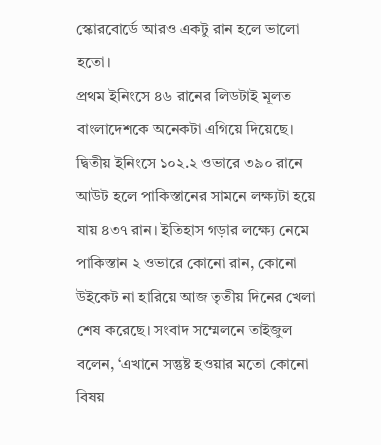স্কোরবোর্ডে আরও একটু রান হলে ভালো হতো।
প্রথম ইনিংসে ৪৬ রানের লিডটাই মূলত বাংলাদেশকে অনেকটা এগিয়ে দিয়েছে। দ্বিতীয় ইনিংসে ১০২.২ ওভারে ৩৯০ রানে আউট হলে পাকিস্তানের সামনে লক্ষ্যটা হয়ে যায় ৪৩৭ রান। ইতিহাস গড়ার লক্ষ্যে নেমে পাকিস্তান ২ ওভারে কোনো রান, কোনো উইকেট না হারিয়ে আজ তৃতীয় দিনের খেলা শেষ করেছে। সংবাদ সম্মেলনে তাইজুল বলেন, ‘এখানে সন্তুষ্ট হওয়ার মতো কোনো বিষয়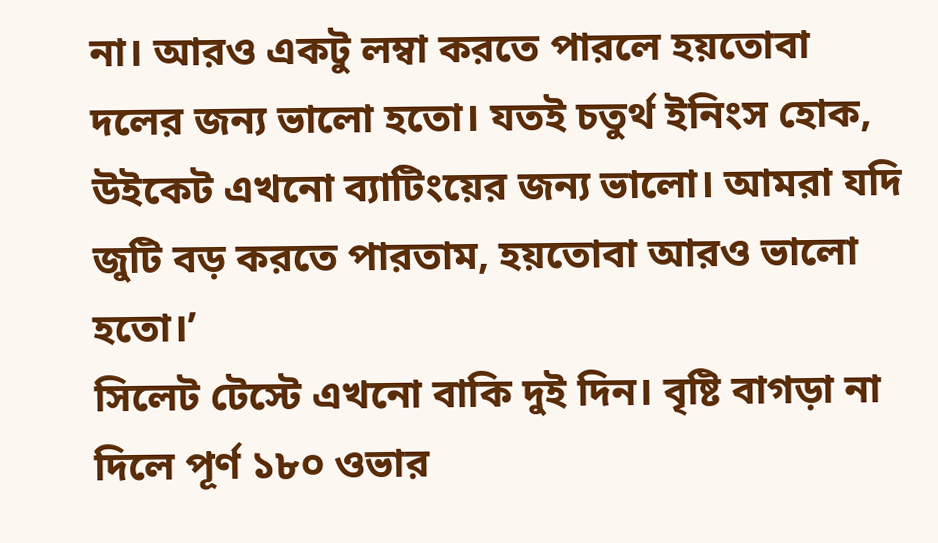না। আরও একটু লম্বা করতে পারলে হয়তোবা দলের জন্য ভালো হতো। যতই চতুর্থ ইনিংস হোক, উইকেট এখনো ব্যাটিংয়ের জন্য ভালো। আমরা যদি জুটি বড় করতে পারতাম, হয়তোবা আরও ভালো হতো।’
সিলেট টেস্টে এখনো বাকি দুই দিন। বৃষ্টি বাগড়া না দিলে পূর্ণ ১৮০ ওভার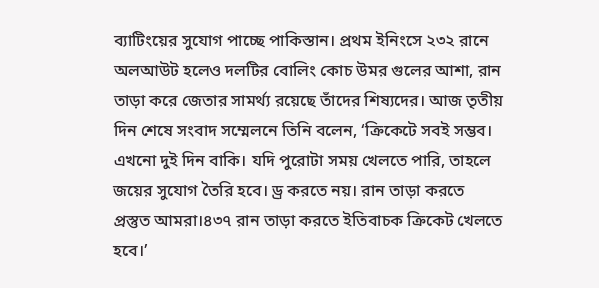ব্যাটিংয়ের সুযোগ পাচ্ছে পাকিস্তান। প্রথম ইনিংসে ২৩২ রানে অলআউট হলেও দলটির বোলিং কোচ উমর গুলের আশা, রান তাড়া করে জেতার সামর্থ্য রয়েছে তাঁদের শিষ্যদের। আজ তৃতীয় দিন শেষে সংবাদ সম্মেলনে তিনি বলেন, ‘ক্রিকেটে সবই সম্ভব। এখনো দুই দিন বাকি। যদি পুরোটা সময় খেলতে পারি, তাহলে জয়ের সুযোগ তৈরি হবে। ড্র করতে নয়। রান তাড়া করতে প্রস্তুত আমরা।৪৩৭ রান তাড়া করতে ইতিবাচক ক্রিকেট খেলতে হবে।’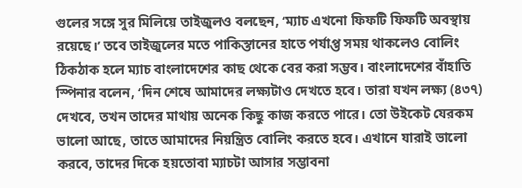গুলের সঙ্গে সুর মিলিয়ে তাইজুলও বলছেন, ‘ম্যাচ এখনো ফিফটি ফিফটি অবস্থায় রয়েছে।’ তবে তাইজুলের মতে পাকিস্তানের হাতে পর্যাপ্ত সময় থাকলেও বোলিং ঠিকঠাক হলে ম্যাচ বাংলাদেশের কাছ থেকে বের করা সম্ভব। বাংলাদেশের বাঁহাতি স্পিনার বলেন, ‘দিন শেষে আমাদের লক্ষ্যটাও দেখতে হবে। তারা যখন লক্ষ্য (৪৩৭) দেখবে, তখন তাদের মাথায় অনেক কিছু কাজ করতে পারে। তো উইকেট যেরকম ভালো আছে, তাতে আমাদের নিয়ন্ত্রিত বোলিং করতে হবে। এখানে যারাই ভালো করবে, তাদের দিকে হয়তোবা ম্যাচটা আসার সম্ভাবনা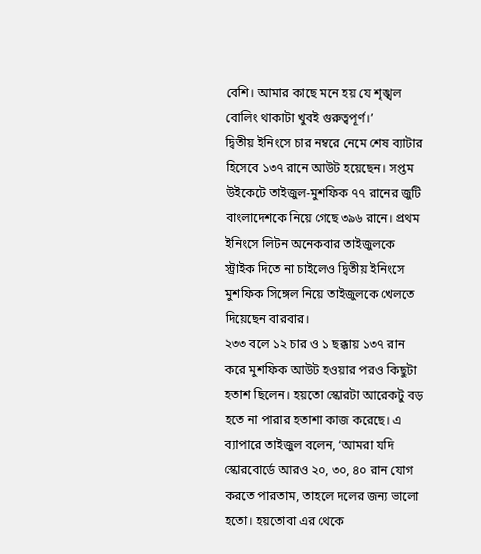বেশি। আমার কাছে মনে হয় যে শৃঙ্খল বোলিং থাকাটা খুবই গুরুত্বপূর্ণ।’
দ্বিতীয় ইনিংসে চার নম্বরে নেমে শেষ ব্যাটার হিসেবে ১৩৭ রানে আউট হয়েছেন। সপ্তম উইকেটে তাইজুল-মুশফিক ৭৭ রানের জুটি বাংলাদেশকে নিয়ে গেছে ৩৯৬ রানে। প্রথম ইনিংসে লিটন অনেকবার তাইজুলকে স্ট্রাইক দিতে না চাইলেও দ্বিতীয় ইনিংসে মুশফিক সিঙ্গেল নিয়ে তাইজুলকে খেলতে দিয়েছেন বারবার।
২৩৩ বলে ১২ চার ও ১ ছক্কায় ১৩৭ রান করে মুশফিক আউট হওয়ার পরও কিছুটা হতাশ ছিলেন। হয়তো স্কোরটা আরেকটু বড় হতে না পারার হতাশা কাজ করেছে। এ ব্যাপারে তাইজুল বলেন, ‘আমরা যদি স্কোরবোর্ডে আরও ২০, ৩০, ৪০ রান যোগ করতে পারতাম, তাহলে দলের জন্য ভালো হতো। হয়তোবা এর থেকে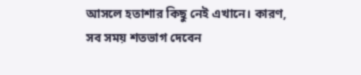আসলে হতাশার কিছু নেই এখানে। কারণ, সব সময় শতভাগ দেবেন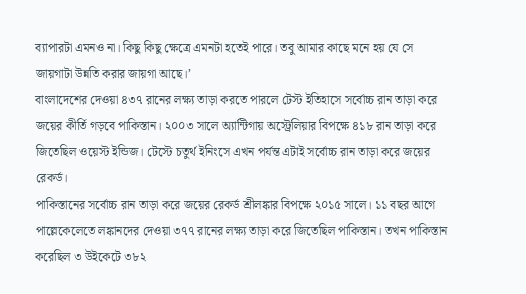ব্যাপারটা এমনও না। কিছু কিছু ক্ষেত্রে এমনটা হতেই পারে। তবু আমার কাছে মনে হয় যে সে জায়গাটা উন্নতি করার জায়গা আছে।’
বাংলাদেশের দেওয়া ৪৩৭ রানের লক্ষ্য তাড়া করতে পারলে টেস্ট ইতিহাসে সর্বোচ্চ রান তাড়া করে জয়ের কীর্তি গড়বে পাকিস্তান। ২০০৩ সালে অ্যান্টিগায় অস্ট্রেলিয়ার বিপক্ষে ৪১৮ রান তাড়া করে জিতেছিল ওয়েস্ট ইন্ডিজ। টেস্টে চতুর্থ ইনিংসে এখন পর্যন্ত এটাই সর্বোচ্চ রান তাড়া করে জয়ের রেকর্ড।
পাকিস্তানের সর্বোচ্চ রান তাড়া করে জয়ের রেকর্ড শ্রীলঙ্কার বিপক্ষে ২০১৫ সালে। ১১ বছর আগে পাল্লেকেলেতে লঙ্কানদের দেওয়া ৩৭৭ রানের লক্ষ্য তাড়া করে জিতেছিল পাকিস্তান। তখন পাকিস্তান করেছিল ৩ উইকেটে ৩৮২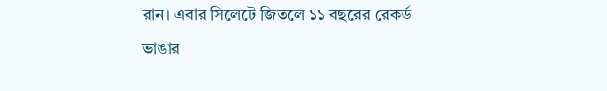রান। এবার সিলেটে জিতলে ১১ বছরের রেকর্ড ভাঙার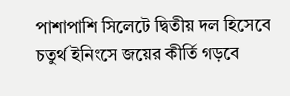পাশাপাশি সিলেটে দ্বিতীয় দল হিসেবে চতুর্থ ইনিংসে জয়ের কীর্তি গড়বে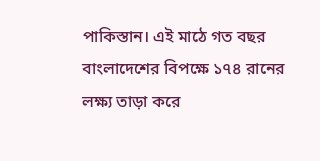পাকিস্তান। এই মাঠে গত বছর বাংলাদেশের বিপক্ষে ১৭৪ রানের লক্ষ্য তাড়া করে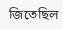জিতেছিল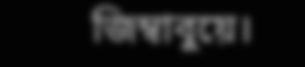জিম্বাবুয়ে।